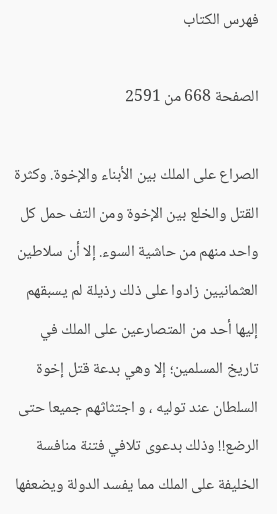فهرس الكتاب

الصفحة 668 من 2591

الصراع على الملك بين الأبناء والإخوة. وكثرة القتل والخلع بين الإخوة ومن التف حمل كل واحد منهم من حاشية السوء. إلا أن سلاطين العثمانيين زادوا على ذلك رذيلة لم يسبقهم إليها أحد من المتصارعين على الملك في تاريخ المسلمين؛ إلا وهي بدعة قتل إخوة السلطان عند توليه ، و اجتثاثهم جميعا حتى الرضع!! وذلك بدعوى تلافي فتنة منافسة الخليفة على الملك مما يفسد الدولة ويضعفها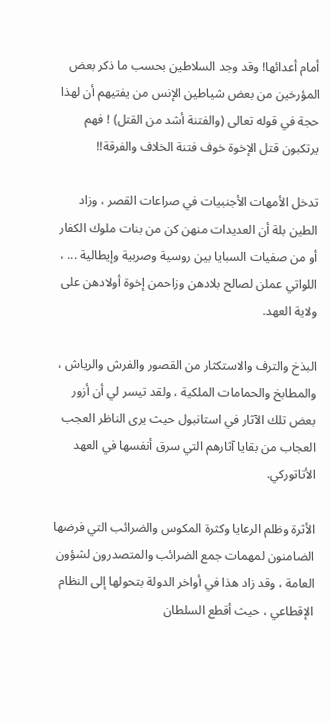أمام أعدائها! وقد وجد السلاطين بحسب ما ذكر بعض المؤرخين من بعض شياطين الإنس من يفتيهم أن لهذا حجة في قوله تعالى (والفتنة أشد من القتل) ! فهم يرتكبون قتل الإخوة خوف فتنة الخلاف والفرقة!!

تدخل الأمهات الأجنبيات في صراعات القصر ، وزاد الطين بلة أن العديدات منهن كن من بنات ملوك الكفار أو من صفيات السبايا بين روسية وصربية وإيطالية ... ، اللواتي عملن لصالح بلادهن وزاحمن إخوة أولادهن على ولاية العهد.

البذخ والترف والاستكثار من القصور والفرش والرياش ، والمطابخ والحمامات الملكية ، ولقد تيسر لي أن أزور بعض تلك الآثار في استانبول حيث يرى الناظر العجب العجاب من بقايا آثارهم التي سرق أنفسها في العهد الأتاتوركي.

الأثرة وظلم الرعايا وكثرة المكوس والضرائب التي فرضها الضامنون لمهمات جمع الضرائب والمتصدرون لشؤون العامة ، وقد زاد هذا في أواخر الدولة بتحولها إلى النظام الإقطاعي ، حيث أقطع السلطان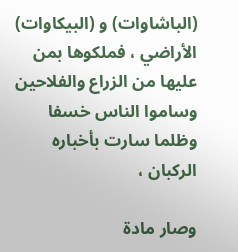(الباشاوات) و (البيكاوات) الأراضي ، فملكوها بمن عليها من الزراع والفلاحين وساموا الناس خسفا وظلما سارت بأخباره الركبان ،

وصار مادة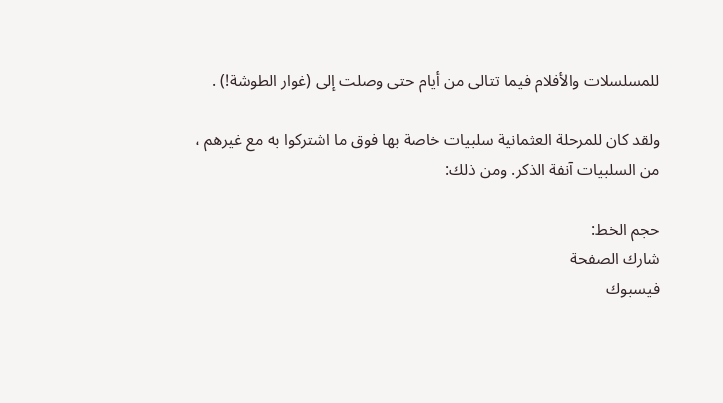للمسلسلات والأفلام فيما تتالى من أيام حتى وصلت إلى (غوار الطوشة!) .

ولقد كان للمرحلة العثمانية سلبيات خاصة بها فوق ما اشتركوا به مع غيرهم ، من السلبيات آنفة الذكر. ومن ذلك:

حجم الخط:
شارك الصفحة
فيسبوك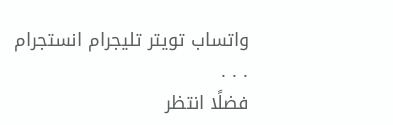واتساب تويتر تليجرام انستجرام
. . .
فضلًا انتظر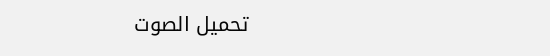تحميل الصوت